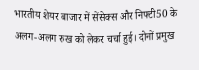भारतीय शेयर बाजार में सेंसेक्स और निफ्टी50 के अलग-अलग रुख को लेकर चर्चा हुई। दोनों प्रमुख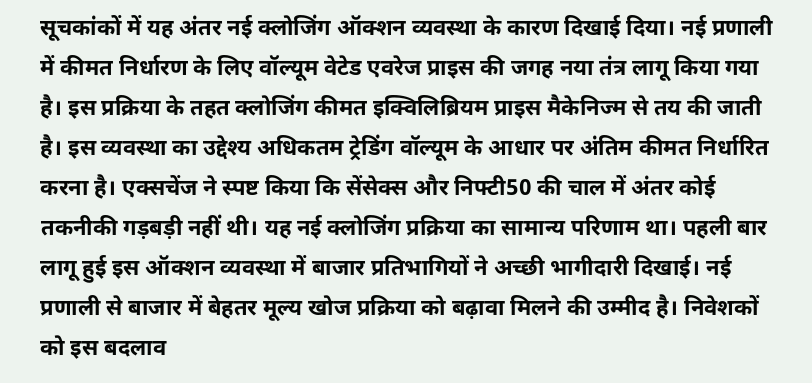सूचकांकों में यह अंतर नई क्लोजिंग ऑक्शन व्यवस्था के कारण दिखाई दिया। नई प्रणाली में कीमत निर्धारण के लिए वॉल्यूम वेटेड एवरेज प्राइस की जगह नया तंत्र लागू किया गया है। इस प्रक्रिया के तहत क्लोजिंग कीमत इक्विलिब्रियम प्राइस मैकेनिज्म से तय की जाती है। इस व्यवस्था का उद्देश्य अधिकतम ट्रेडिंग वॉल्यूम के आधार पर अंतिम कीमत निर्धारित करना है। एक्सचेंज ने स्पष्ट किया कि सेंसेक्स और निफ्टी50 की चाल में अंतर कोई तकनीकी गड़बड़ी नहीं थी। यह नई क्लोजिंग प्रक्रिया का सामान्य परिणाम था। पहली बार लागू हुई इस ऑक्शन व्यवस्था में बाजार प्रतिभागियों ने अच्छी भागीदारी दिखाई। नई प्रणाली से बाजार में बेहतर मूल्य खोज प्रक्रिया को बढ़ावा मिलने की उम्मीद है। निवेशकों को इस बदलाव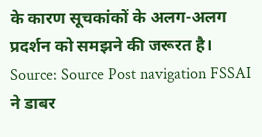के कारण सूचकांकों के अलग-अलग प्रदर्शन को समझने की जरूरत है। Source: Source Post navigation FSSAI ने डाबर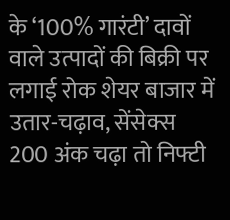के ‘100% गारंटी’ दावों वाले उत्पादों की बिक्री पर लगाई रोक शेयर बाजार में उतार-चढ़ाव, सेंसेक्स 200 अंक चढ़ा तो निफ्टी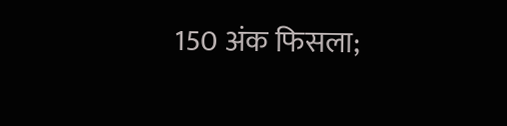150 अंक फिसला;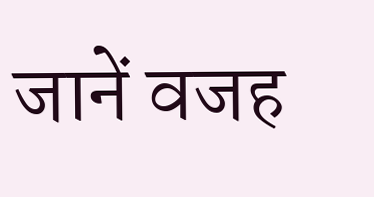जानें वजह